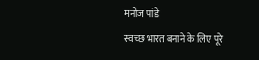मनोज पांडे
स्वच्छ भारत बनाने के लिए पूरे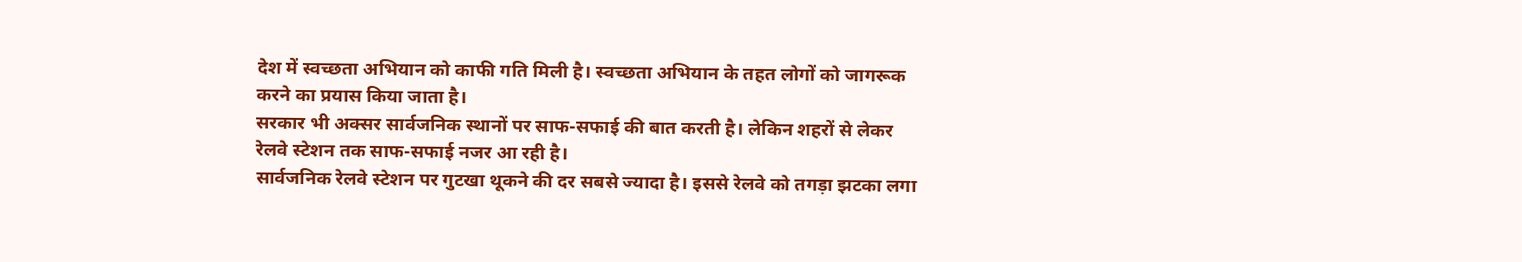देश में स्वच्छता अभियान को काफी गति मिली है। स्वच्छता अभियान के तहत लोगों को जागरूक करने का प्रयास किया जाता है।
सरकार भी अक्सर सार्वजनिक स्थानों पर साफ-सफाई की बात करती है। लेकिन शहरों से लेकर रेलवे स्टेशन तक साफ-सफाई नजर आ रही है।
सार्वजनिक रेलवे स्टेशन पर गुटखा थूकने की दर सबसे ज्यादा है। इससे रेलवे को तगड़ा झटका लगा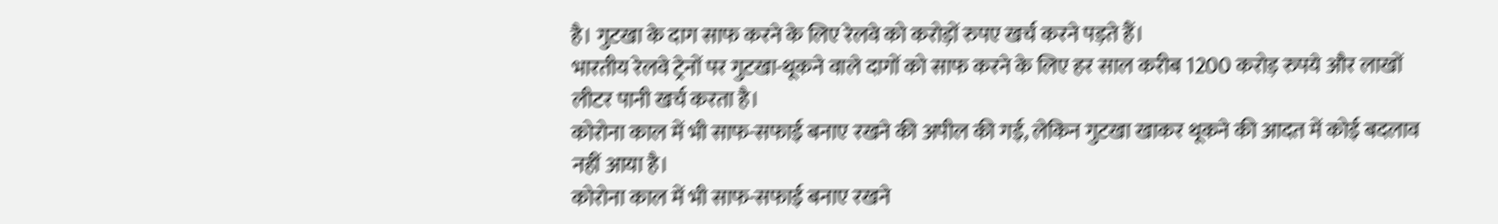है। गुटखा के दाग साफ करने के लिए रेलवे को करोड़ों रुपए खर्च करने पड़ते हैं।
भारतीय रेलवे ट्रेनों पर गुटखा-थूकने वाले दागों को साफ करने के लिए हर साल करीब 1200 करोड़ रुपये और लाखों लीटर पानी खर्च करता है।
कोरोना काल में भी साफ-सफाई बनाए रखने की अपील की गई, लेकिन गुटखा खाकर थूकने की आदत में कोई बदलाव नहीं आया है।
कोरोना काल में भी साफ-सफाई बनाए रखने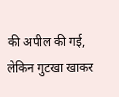की अपील की गई, लेकिन गुटखा खाकर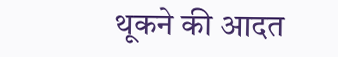थूकने की आदत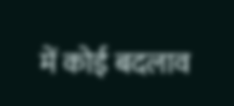में कोई बदलाव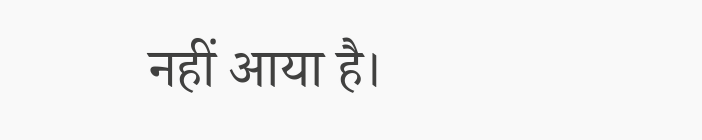नहीं आया है।